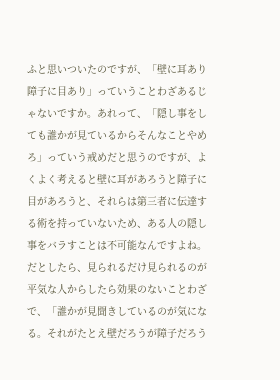ふと思いついたのですが、「壁に耳あり障子に目あり」っていうことわざあるじゃないですか。あれって、「隠し事をしても誰かが見ているからそんなことやめろ」っていう戒めだと思うのですが、よくよく考えると壁に耳があろうと障子に目があろうと、それらは第三者に伝達する術を持っていないため、ある人の隠し事をバラすことは不可能なんですよね。だとしたら、見られるだけ見られるのが平気な人からしたら効果のないことわざで、「誰かが見聞きしているのが気になる。それがたとえ壁だろうが障子だろう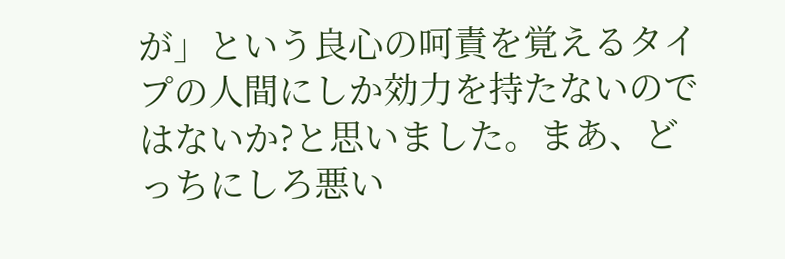が」という良心の呵責を覚えるタイプの人間にしか効力を持たないのではないか?と思いました。まあ、どっちにしろ悪い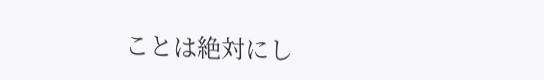ことは絶対にし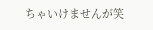ちゃいけませんが笑